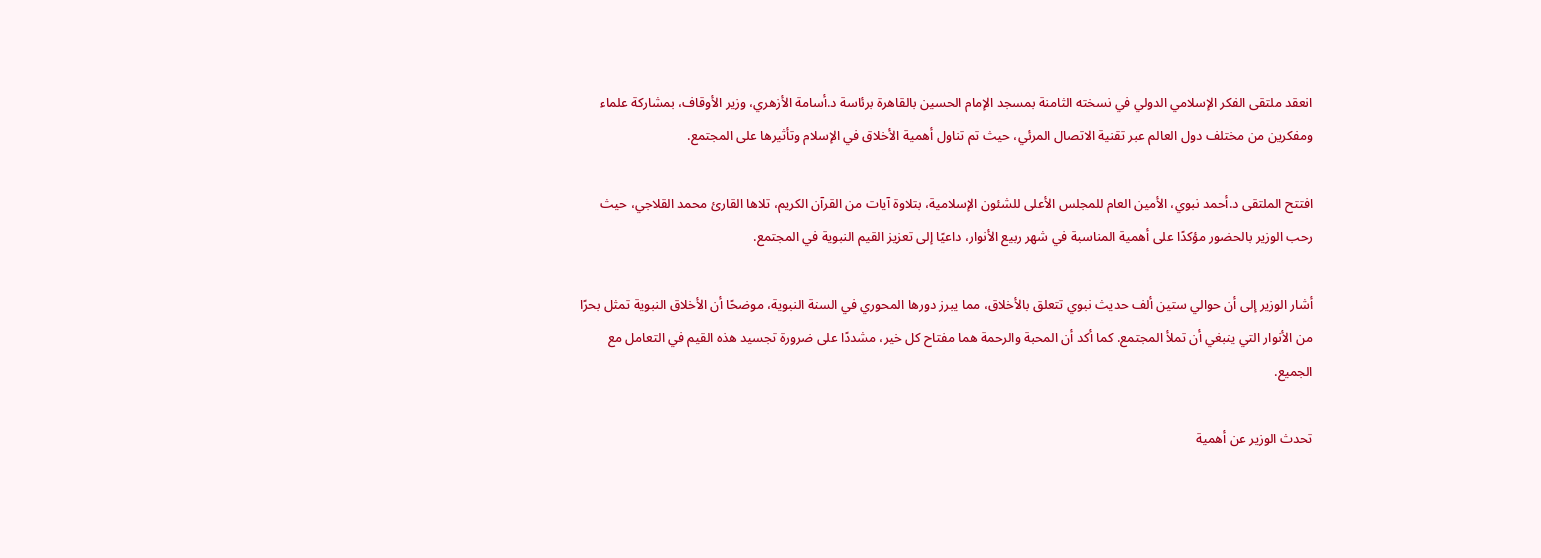انعقد ملتقى الفكر الإسلامي الدولي في نسخته الثامنة بمسجد الإمام الحسين بالقاهرة برئاسة د.أسامة الأزهري، وزير الأوقاف، بمشاركة علماء ومفكرين من مختلف دول العالم عبر تقنية الاتصال المرئي، حيث تم تناول أهمية الأخلاق في الإسلام وتأثيرها على المجتمع.

افتتح الملتقى د.أحمد نبوي، الأمين العام للمجلس الأعلى للشئون الإسلامية، بتلاوة آيات من القرآن الكريم، تلاها القارئ محمد القلاجي، حيث رحب الوزير بالحضور مؤكدًا على أهمية المناسبة في شهر ربيع الأنوار، داعيًا إلى تعزيز القيم النبوية في المجتمع.

أشار الوزير إلى أن حوالي ستين ألف حديث نبوي تتعلق بالأخلاق، مما يبرز دورها المحوري في السنة النبوية، موضحًا أن الأخلاق النبوية تمثل بحرًا من الأنوار التي ينبغي أن تملأ المجتمع. كما أكد أن المحبة والرحمة هما مفتاح كل خير، مشددًا على ضرورة تجسيد هذه القيم في التعامل مع الجميع.

تحدث الوزير عن أهمية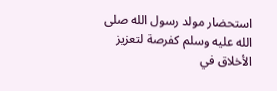استحضار مولد رسول الله صلى الله عليه وسلم كفرصة لتعزيز الأخلاق في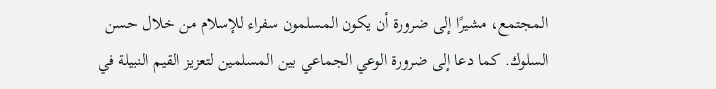المجتمع، مشيرًا إلى ضرورة أن يكون المسلمون سفراء للإسلام من خلال حسن السلوك. كما دعا إلى ضرورة الوعي الجماعي بين المسلمين لتعزيز القيم النبيلة في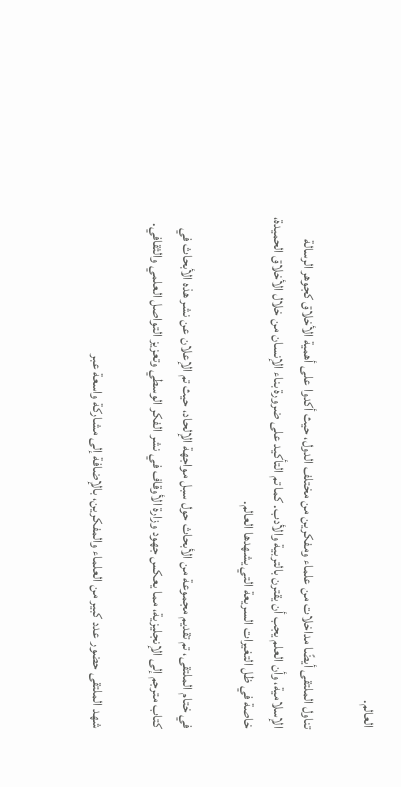العالم.

تناول الملتقى أيضًا مداخلات من علماء ومفكرين من مختلف الدول، حيث أكدوا على أهمية الأخلاق كجوهر الرسالة الإسلامية، وأن العلم يجب أن يقترن بالتربية والأدب. كما تم التأكيد على ضرورة بناء الإنسان من خلال الأخلاق الحميدة، خاصة في ظل التغيرات السريعة التي يشهدها العالم.

في ختام الملتقى، تم تقديم مجموعة من الأبحاث حول سبل مواجهة الإلحاد، حيث تم الإعلان عن نشر هذه الأبحاث في كتاب مترجم إلى الإنجليزية، مما يعكس جهود وزارة الأوقاف في نشر الفكر الوسطي وتعزيز التواصل العلمي والثقافي.

شهد الملتقى حضور عدد كبير من العلماء والمفكرين، بالإضافة إلى مشاركة واسعة عبر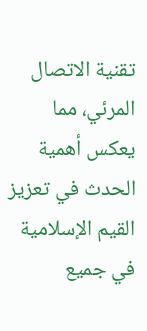تقنية الاتصال المرئي، مما يعكس أهمية الحدث في تعزيز القيم الإسلامية في جميع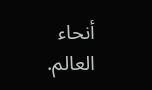أنحاء العالم.